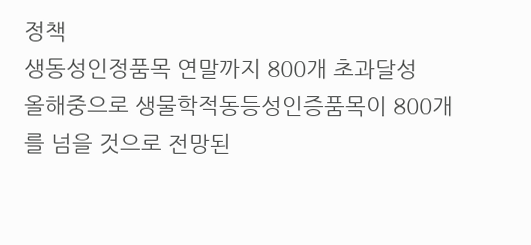정책
생동성인정품목 연말까지 800개 초과달성
올해중으로 생물학적동등성인증품목이 800개를 넘을 것으로 전망된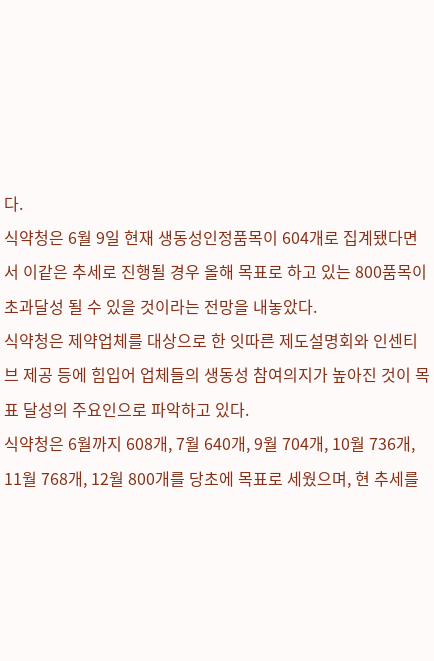다.
식약청은 6월 9일 현재 생동성인정품목이 604개로 집계됐다면서 이같은 추세로 진행될 경우 올해 목표로 하고 있는 800품목이 초과달성 될 수 있을 것이라는 전망을 내놓았다.
식약청은 제약업체를 대상으로 한 잇따른 제도설명회와 인센티브 제공 등에 힘입어 업체들의 생동성 참여의지가 높아진 것이 목표 달성의 주요인으로 파악하고 있다.
식약청은 6월까지 608개, 7월 640개, 9월 704개, 10월 736개, 11월 768개, 12월 800개를 당초에 목표로 세웠으며, 현 추세를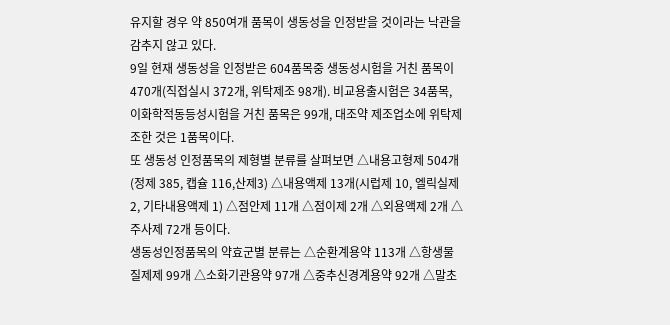유지할 경우 약 850여개 품목이 생동성을 인정받을 것이라는 낙관을 감추지 않고 있다.
9일 현재 생동성을 인정받은 604품목중 생동성시험을 거친 품목이 470개(직접실시 372개, 위탁제조 98개). 비교용출시험은 34품목, 이화학적동등성시험을 거친 품목은 99개, 대조약 제조업소에 위탁제조한 것은 1품목이다.
또 생동성 인정품목의 제형별 분류를 살펴보면 △내용고형제 504개(정제 385, 캡슐 116,산제3) △내용액제 13개(시럽제 10, 엘릭실제 2, 기타내용액제 1) △점안제 11개 △점이제 2개 △외용액제 2개 △주사제 72개 등이다.
생동성인정품목의 약효군별 분류는 △순환계용약 113개 △항생물질제제 99개 △소화기관용약 97개 △중추신경계용약 92개 △말초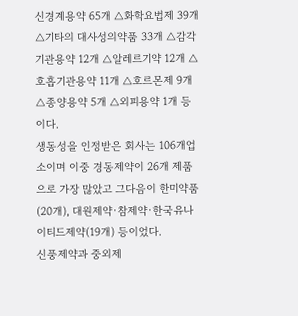신경계용약 65개 △화학요법제 39개 △기타의 대사성의약품 33개 △감각기관용약 12개 △알레르기약 12개 △호흡기관용약 11개 △호르몬제 9개 △종양용약 5개 △외피용약 1개 등이다.
생동성을 인정받은 회사는 106개업소이며 이중 경동제약이 26개 제품으로 가장 많았고 그다음이 한미약품(20개), 대원제약·참제약·한국유나이티드제약(19개) 등이었다.
신풍제약과 중외제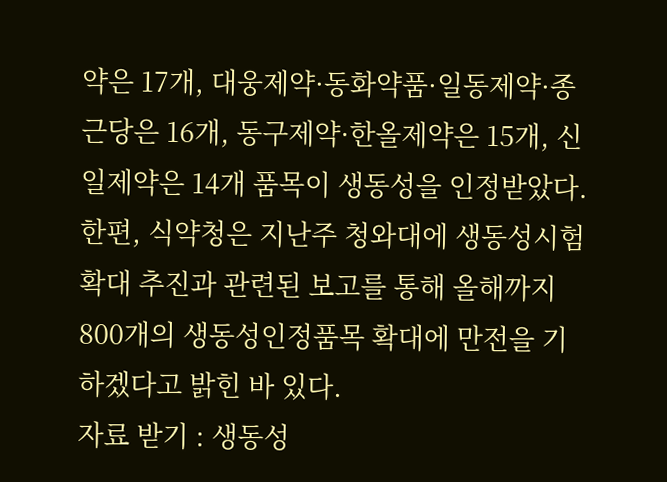약은 17개, 대웅제약·동화약품·일동제약·종근당은 16개, 동구제약·한올제약은 15개, 신일제약은 14개 품목이 생동성을 인정받았다.
한편, 식약청은 지난주 청와대에 생동성시험확대 추진과 관련된 보고를 통해 올해까지 800개의 생동성인정품목 확대에 만전을 기하겠다고 밝힌 바 있다.
자료 받기 : 생동성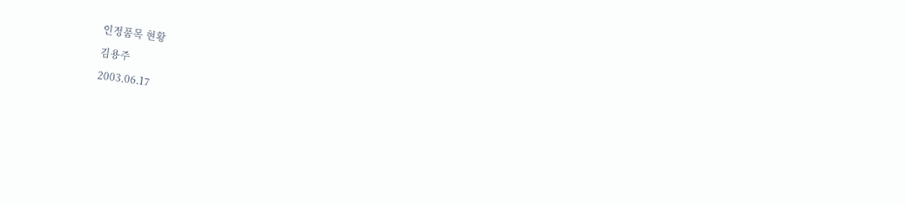인정품목 현황
김용주
2003.06.17